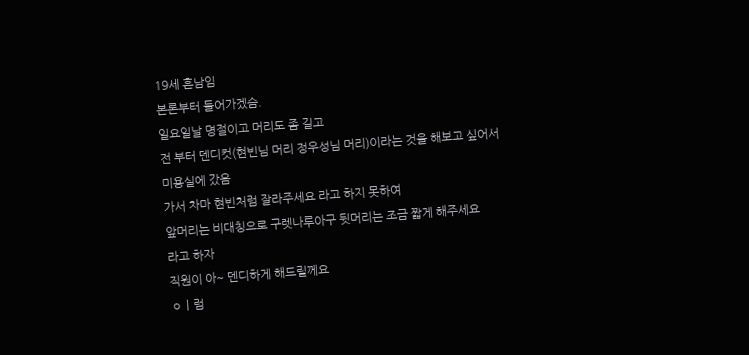19세 흔남임
본론부터 들어가겠슴.
일요일날 명절이고 머리도 좀 길고
전 부터 덴디컷(현빈님 머리 정우성님 머리)이라는 것을 해보고 싶어서
미용실에 갔음
가서 차마 현빈처럼 잘라주세요 라고 하지 못하여
앞머리는 비대칭으로 구렛나루아구 뒷머리는 조금 짧게 해주세요
라고 하자
직원이 아~ 덴디하게 해드릴께요
ㅇㅣ럼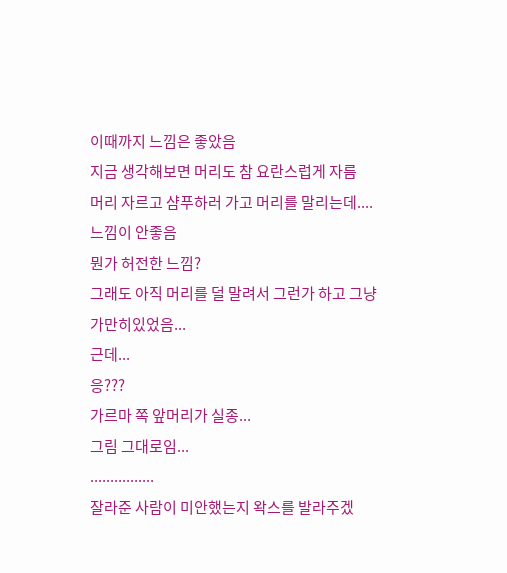이때까지 느낌은 좋았음
지금 생각해보면 머리도 참 요란스럽게 자름
머리 자르고 샴푸하러 가고 머리를 말리는데....
느낌이 안좋음
뭔가 허전한 느낌?
그래도 아직 머리를 덜 말려서 그런가 하고 그냥 가만히있었음...
근데...
응???
가르마 쪽 앞머리가 실종...
그림 그대로임...
................
잘라준 사람이 미안했는지 왁스를 발라주겠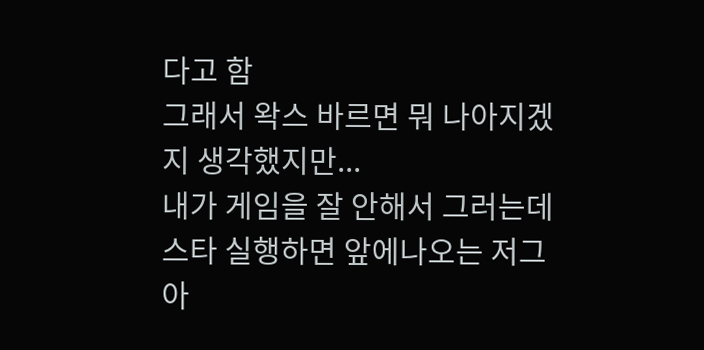다고 함
그래서 왁스 바르면 뭐 나아지겠지 생각했지만...
내가 게임을 잘 안해서 그러는데
스타 실행하면 앞에나오는 저그 아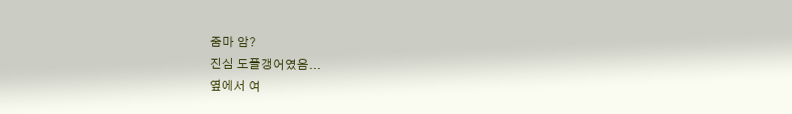줌마 암?
진심 도플갱어였음...
옆에서 여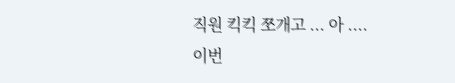직원 킥킥 쪼개고 ... 아 ....
이번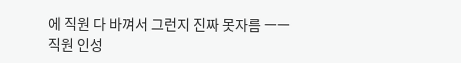에 직원 다 바껴서 그런지 진짜 못자름 ㅡㅡ
직원 인성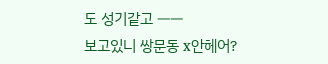도 성기같고 ㅡㅡ
보고있니 쌍문동 x안헤어?